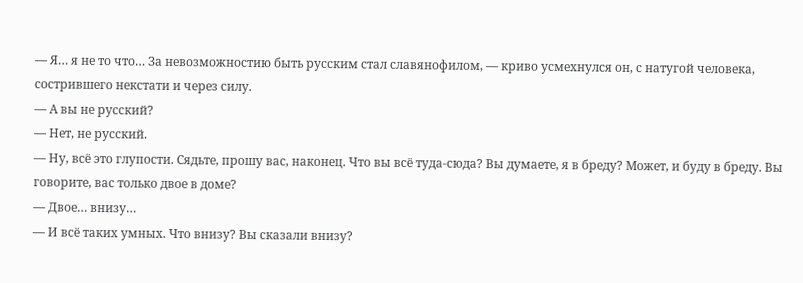— Я… я не то что… За невозможностию быть русским стал славянофилом, — криво усмехнулся он, с натугой человека, сострившего некстати и через силу.
— А вы не русский?
— Нет, не русский.
— Ну, всё это глупости. Сядьте, прошу вас, наконец. Что вы всё туда-сюда? Вы думаете, я в бреду? Может, и буду в бреду. Вы говорите, вас только двое в доме?
— Двое… внизу…
— И всё таких умных. Что внизу? Вы сказали внизу?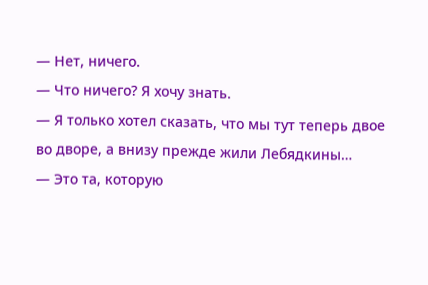— Нет, ничего.
— Что ничего? Я хочу знать.
— Я только хотел сказать, что мы тут теперь двое во дворе, а внизу прежде жили Лебядкины…
— Это та, которую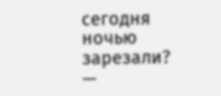сегодня ночью зарезали? —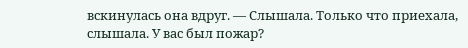вскинулась она вдруг. — Слышала. Только что приехала, слышала. У вас был пожар?